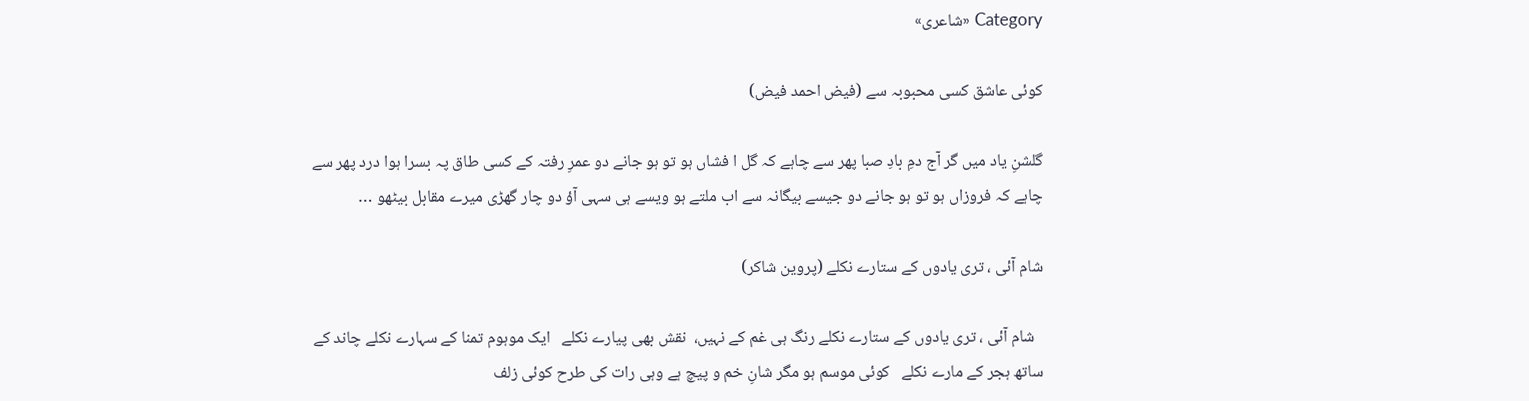Category «شاعری»

کوئی عاشق کسی محبوبہ سے (فیض احمد فیض)

گلشنِ یاد میں گر آج دمِ بادِ صبا پھر سے چاہے کہ گل ا فشاں ہو تو ہو جانے دو عمرِ رفتہ کے کسی طاق پہ بسرا ہوا درد پھر سے چاہے کہ فروزاں ہو تو ہو جانے دو جیسے بیگانہ سے اب ملتے ہو ویسے ہی سہی آؤ دو چار گھڑی میرے مقابل بیٹھو …

شام آئی ، تری یادوں کے ستارے نکلے (پروین شاکر)

  شام آئی ، تری یادوں کے ستارے نکلے رنگ ہی غم کے نہیں،  نقش بھی پیارے نکلے   ایک موہوم تمنا کے سہارے نکلے چاند کے ساتھ ہجر کے مارے نکلے   کوئی موسم ہو مگر شانِ خم و پیچ ہے وہی رات کی طرح کوئی زلف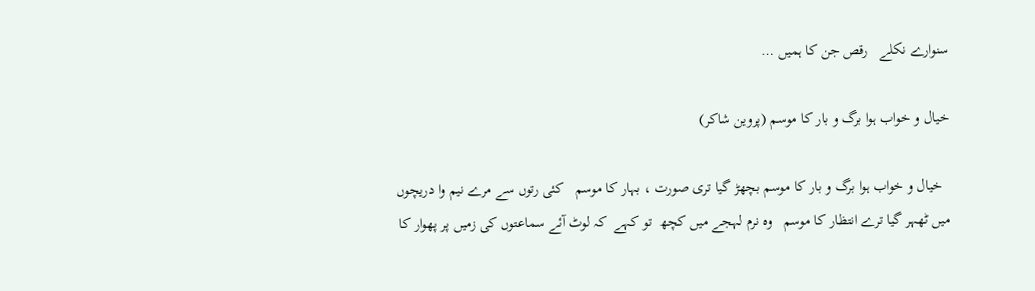سنوارے نکلے   رقص جن کا ہمیں …

خیال و خواب ہوا برگ و بار کا موسم (پروین شاکر)

  خیال و خواب ہوا برگ و بار کا موسم بچھڑ گیا تری صورت ، بہار کا موسم   کئی رتوں سے مرے نیم وا دریچوں میں ٹھہر گیا ترے انتظار کا موسم   وہ نرم لہجے میں کچھ  تو کہے  کہ لوٹ آئے سماعتوں کی زمیں پر پھوار کا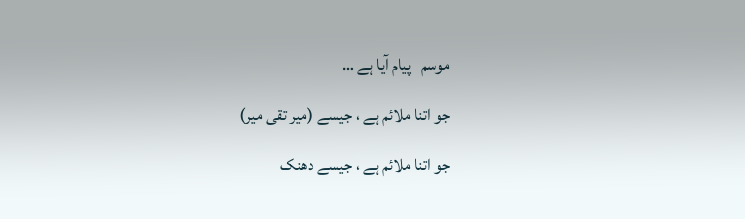موسم   پیام آیا ہے …

جو اتنا ملائم ہے ، جیسے (میر تقی میر)

جو اتنا ملائم ہے ، جیسے دھنک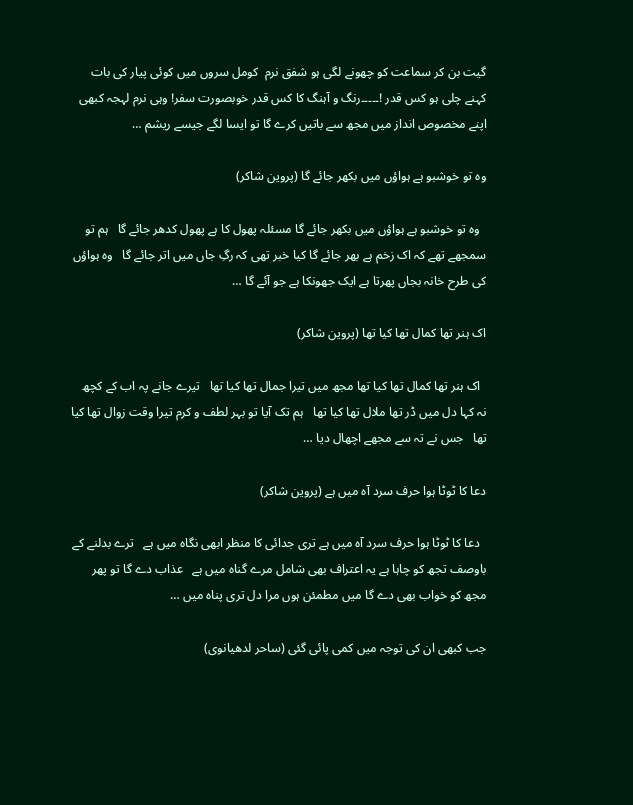گیت بن کر سماعت کو چھونے لگی ہو شفق نرم  کومل سروں میں کوئی پیار کی بات کہنے چلی ہو کس قدر !۔۔۔۔۔رنگ و آہنگ کا کس قدر خوبصورت سفر! وہی نرم لہجہ کبھی اپنے مخصوص انداز میں مجھ سے باتیں کرے گا تو ایسا لگے جیسے ریشم …

وہ تو خوشبو ہے ہواؤں میں بکھر جائے گا (پروین شاکر)

  وہ تو خوشبو ہے ہواؤں میں بکھر جائے گا مسئلہ پھول کا ہے پھول کدھر جائے گا   ہم تو سمجھے تھے کہ اک زخم ہے بھر جائے گا کیا خبر تھی کہ رگِ جاں میں اتر جائے گا   وہ ہواؤں کی طرح خانہ بجاں پھرتا ہے ایک جھونکا ہے جو آئے گا …

اک ہنر تھا کمال تھا کیا تھا (پروین شاکر)

  اک ہنر تھا کمال تھا کیا تھا مجھ میں تیرا جمال تھا کیا تھا   تیرے جانے پہ اب کے کچھ نہ کہا دل میں ڈر تھا ملال تھا کیا تھا   ہم تک آیا تو بہر لطف و کرم تیرا وقت زوال تھا کیا تھا   جس نے تہ سے مجھے اچھال دیا …

دعا کا ٹوٹا ہوا حرف سرد آہ میں ہے (پروین شاکر)

  دعا کا ٹوٹا ہوا حرف سرد آہ میں ہے تری جدائی کا منظر ابھی نگاہ میں ہے   ترے بدلنے کے باوصف تجھ کو چاہا ہے یہ اعتراف بھی شامل مرے گناہ میں ہے   عذاب دے گا تو پھر مجھ کو خواب بھی دے گا میں مطمئن ہوں مرا دل تری پناہ میں …

جب کبھی ان کی توجہ میں کمی پائی گئی (ساحر لدھیانوی)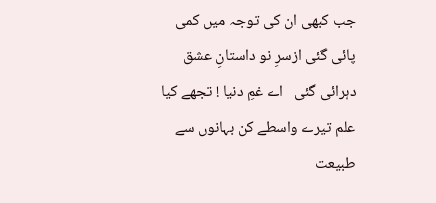جب کبھی ان کی توجہ میں کمی پائی گئی ازسرِ نو داستانِ عشق دہرائی گئی   اے غمِ دنیا ! تجھے کیا علم تیرے واسطے کن بہانوں سے طبیعت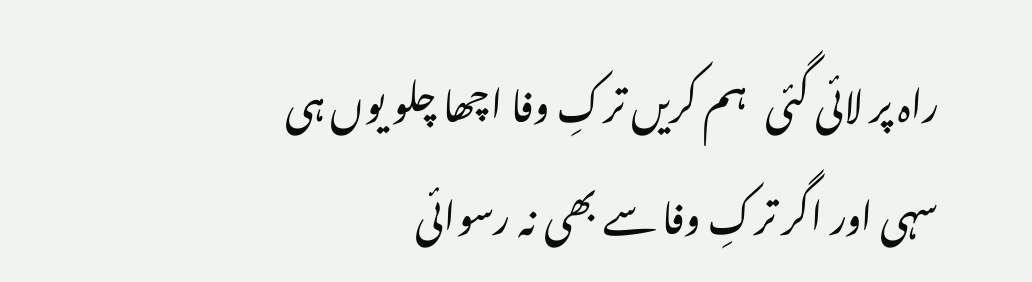راہ پر لائی گئی   ہم کریں ترکِ وفا اچھا چلو یوں ہی سہی اور اگر ترکِ وفا سے بھی نہ رسوائی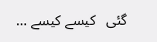گئی   کیسے کیسے …